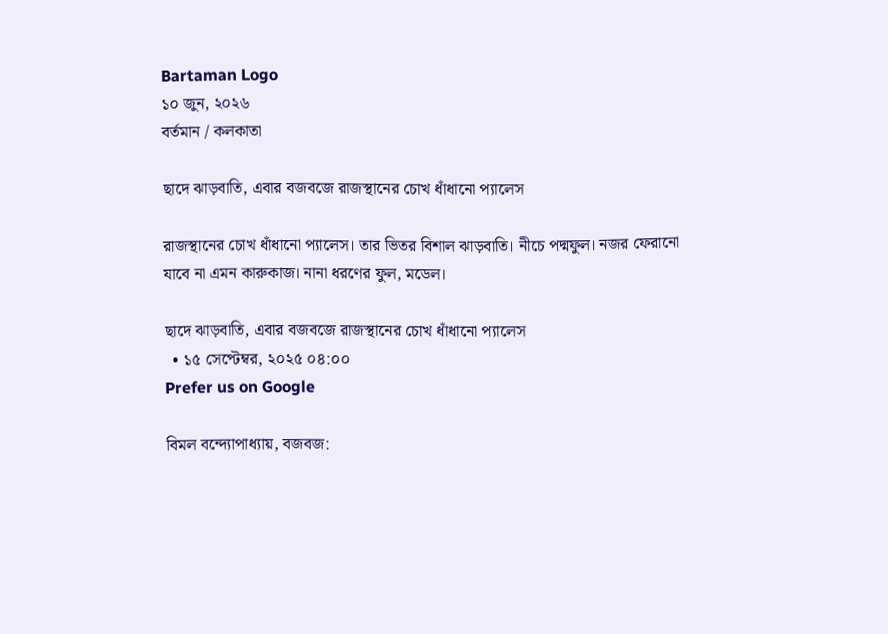Bartaman Logo
১০ জুন, ২০২৬
বর্তমান / কলকাতা

ছাদে ঝাড়বাতি, এবার বজবজে রাজস্থানের চোখ ধাঁধানো প্যালেস

রাজস্থানের চোখ ধাঁধানো প্যালেস। তার ভিতর বিশাল ঝাড়বাতি। নীচে পদ্মফুল। নজর ফেরানো যাবে না এমন কারুকাজ। নানা ধরণের ফুল, মডেল।

ছাদে ঝাড়বাতি, এবার বজবজে রাজস্থানের চোখ ধাঁধানো প্যালেস
  • ১৫ সেপ্টেম্বর, ২০২৫ ০৪:০০
Prefer us on Google

বিমল বন্দ্যোপাধ্যায়, বজবজ: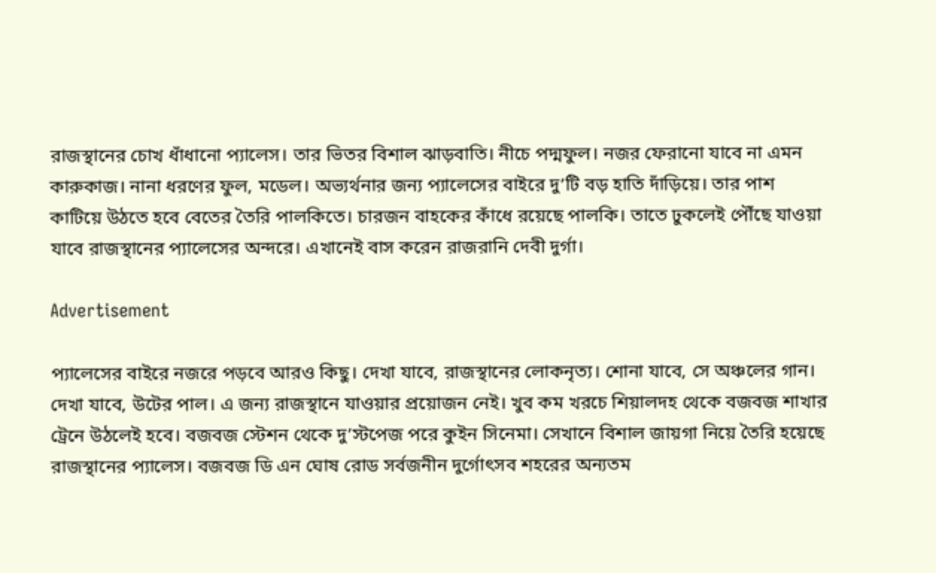রাজস্থানের চোখ ধাঁধানো প্যালেস। তার ভিতর বিশাল ঝাড়বাতি। নীচে পদ্মফুল। নজর ফেরানো যাবে না এমন কারুকাজ। নানা ধরণের ফুল, মডেল। অভ্যর্থনার জন্য প্যালেসের বাইরে দু’টি বড় হাতি দাঁড়িয়ে। তার পাশ কাটিয়ে উঠতে হবে বেতের তৈরি পালকিতে। চারজন বাহকের কাঁধে রয়েছে পালকি। তাতে ঢুকলেই পৌঁছে যাওয়া যাবে রাজস্থানের প্যালেসের অন্দরে। এখানেই বাস করেন রাজরানি দেবী দুর্গা।

Advertisement

প্যালেসের বাইরে নজরে পড়বে আরও কিছু। দেখা যাবে, রাজস্থানের লোকনৃত্য। শোনা যাবে, সে অঞ্চলের গান। দেখা যাবে, উটের পাল। এ জন্য রাজস্থানে যাওয়ার প্রয়োজন নেই। খুব কম খরচে শিয়ালদহ থেকে বজবজ শাখার ট্রেনে উঠলেই হবে। বজবজ স্টেশন থেকে দু’স্টপেজ পরে কুইন সিনেমা। সেখানে বিশাল জায়গা নিয়ে তৈরি হয়েছে রাজস্থানের প্যালেস। বজবজ ডি এন ঘোষ রোড সর্বজনীন দুর্গোৎসব শহরের অন্যতম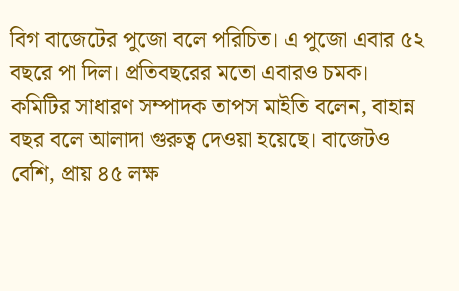বিগ বাজেটের পুজো বলে পরিচিত। এ পুজো এবার ৫২ বছরে পা দিল। প্রতিবছরের মতো এবারও চমক। কমিটির সাধারণ সম্পাদক তাপস মাইতি বলেন, বাহান্ন বছর বলে আলাদা গুরুত্ব দেওয়া হয়েছে। বাজেটও বেশি, প্রায় ৪৫ লক্ষ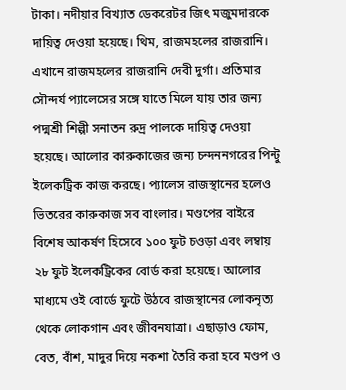টাকা। নদীয়ার বিখ্যাত ডেকরেটর জিৎ মজুমদারকে দায়িত্ব দেওয়া হয়েছে। থিম, রাজমহলের রাজরানি। এখানে রাজমহলের রাজরানি দেবী দুর্গা। প্রতিমার সৌন্দর্য প্যালেসের সঙ্গে যাতে মিলে যায় তার জন্য পদ্মশ্রী শিল্পী সনাতন রুদ্র পালকে দায়িত্ব দেওয়া হয়েছে। আলোর কারুকাজের জন্য চন্দননগরের পিন্টু ইলেকট্রিক কাজ করছে। প্যালেস রাজস্থানের হলেও ভিতরের কারুকাজ সব বাংলার। মণ্ডপের বাইরে বিশেষ আকর্ষণ হিসেবে ১০০ ফুট চওড়া এবং লম্বায় ২৮ ফুট ইলেকট্রিকের বোর্ড করা হয়েছে। আলোর মাধ্যমে ওই বোর্ডে ফুটে উঠবে রাজস্থানের লোকনৃত্য থেকে লোকগান এবং জীবনযাত্রা। এছাড়াও ফোম, বেত, বাঁশ, মাদুর দিয়ে নকশা তৈরি করা হবে মণ্ডপ ও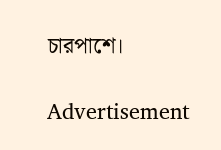চারপাশে।

Advertisement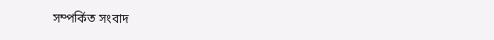সম্পর্কিত সংবাদ